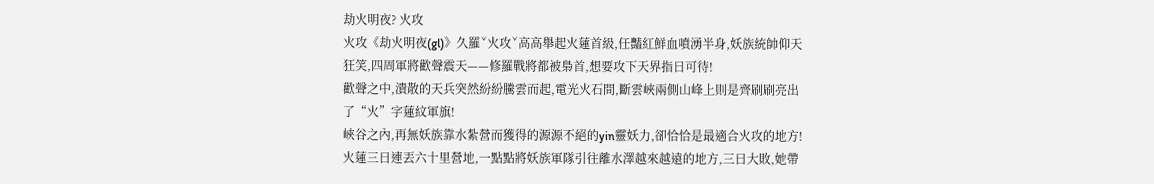劫火明夜? 火攻
火攻《劫火明夜(gl)》久羅ˇ火攻ˇ高高舉起火蓮首級,任豔紅鮮血噴湧半身,妖族統帥仰天狂笑,四周軍將歡聲震天——修羅戰將都被梟首,想要攻下天界指日可待!
歡聲之中,潰散的天兵突然紛紛騰雲而起,電光火石間,斷雲峽兩側山峰上則是齊刷刷亮出了“火”字蓮紋軍旗!
峽谷之內,再無妖族靠水紮營而獲得的源源不絕的yin靈妖力,卻恰恰是最適合火攻的地方!火蓮三日連丟六十里營地,一點點將妖族軍隊引往離水澤越來越遠的地方,三日大敗,她帶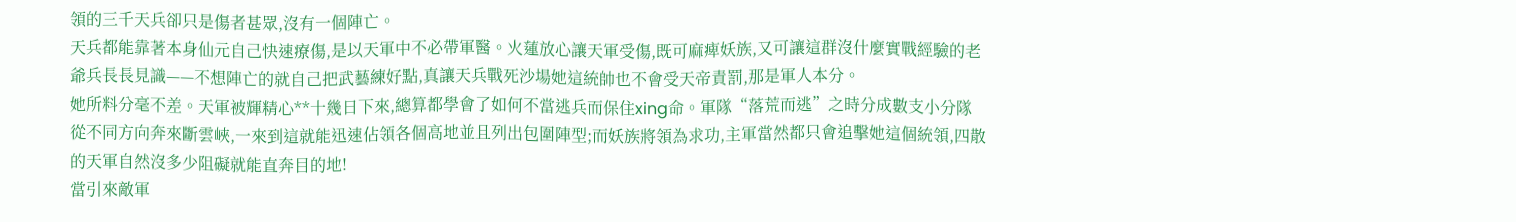領的三千天兵卻只是傷者甚眾,沒有一個陣亡。
天兵都能靠著本身仙元自己快速療傷,是以天軍中不必帶軍醫。火蓮放心讓天軍受傷,既可麻痺妖族,又可讓這群沒什麼實戰經驗的老爺兵長長見識——不想陣亡的就自己把武藝練好點,真讓天兵戰死沙場她這統帥也不會受天帝責罰,那是軍人本分。
她所料分毫不差。天軍被輝精心**十幾日下來,總算都學會了如何不當逃兵而保住xing命。軍隊“落荒而逃”之時分成數支小分隊從不同方向奔來斷雲峽,一來到這就能迅速佔領各個高地並且列出包圍陣型;而妖族將領為求功,主軍當然都只會追擊她這個統領,四散的天軍自然沒多少阻礙就能直奔目的地!
當引來敵軍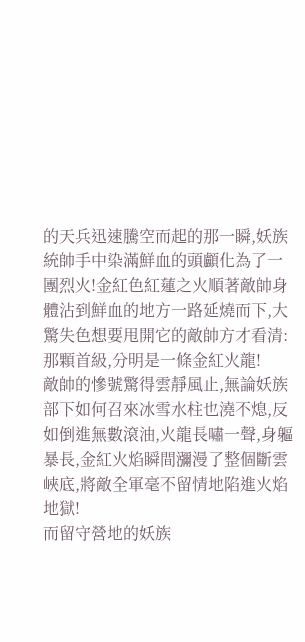的天兵迅速騰空而起的那一瞬,妖族統帥手中染滿鮮血的頭顱化為了一團烈火!金紅色紅蓮之火順著敵帥身體沾到鮮血的地方一路延燒而下,大驚失色想要甩開它的敵帥方才看清:那顆首級,分明是一條金紅火龍!
敵帥的慘號驚得雲靜風止,無論妖族部下如何召來冰雪水柱也澆不熄,反如倒進無數滾油,火龍長嘯一聲,身軀暴長,金紅火焰瞬間瀰漫了整個斷雲峽底,將敵全軍毫不留情地陷進火焰地獄!
而留守營地的妖族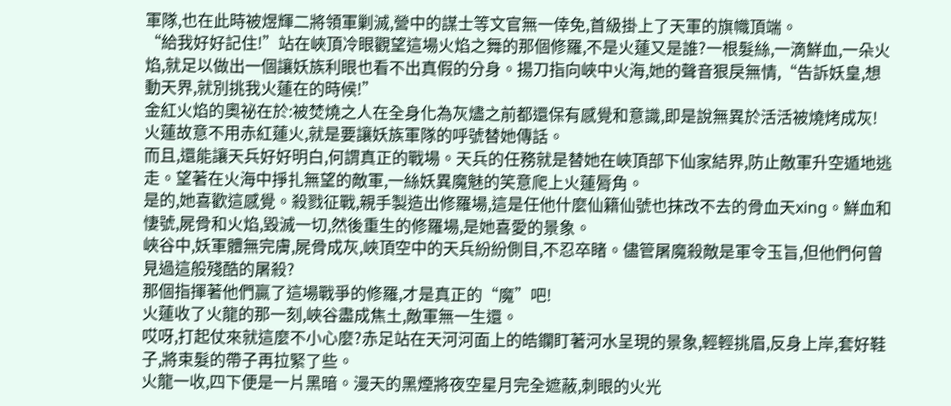軍隊,也在此時被煜輝二將領軍剿滅,營中的謀士等文官無一倖免,首級掛上了天軍的旗幟頂端。
“給我好好記住!”站在峽頂冷眼觀望這場火焰之舞的那個修羅,不是火蓮又是誰?一根髮絲,一滴鮮血,一朵火焰,就足以做出一個讓妖族利眼也看不出真假的分身。揚刀指向峽中火海,她的聲音狠戾無情,“告訴妖皇,想動天界,就別挑我火蓮在的時候!”
金紅火焰的奧祕在於:被焚燒之人在全身化為灰燼之前都還保有感覺和意識,即是說無異於活活被燒烤成灰!火蓮故意不用赤紅蓮火,就是要讓妖族軍隊的呼號替她傳話。
而且,還能讓天兵好好明白,何謂真正的戰場。天兵的任務就是替她在峽頂部下仙家結界,防止敵軍升空遁地逃走。望著在火海中掙扎無望的敵軍,一絲妖異魔魅的笑意爬上火蓮脣角。
是的,她喜歡這感覺。殺戮征戰,親手製造出修羅場,這是任他什麼仙籍仙號也抹改不去的骨血天xing。鮮血和悽號,屍骨和火焰,毀滅一切,然後重生的修羅場,是她喜愛的景象。
峽谷中,妖軍體無完膚,屍骨成灰,峽頂空中的天兵紛紛側目,不忍卒睹。儘管屠魔殺敵是軍令玉旨,但他們何曾見過這般殘酷的屠殺?
那個指揮著他們贏了這場戰爭的修羅,才是真正的“魔”吧!
火蓮收了火龍的那一刻,峽谷盡成焦土,敵軍無一生還。
哎呀,打起仗來就這麼不小心麼?赤足站在天河河面上的皓鑭盯著河水呈現的景象,輕輕挑眉,反身上岸,套好鞋子,將束髮的帶子再拉緊了些。
火龍一收,四下便是一片黑暗。漫天的黑煙將夜空星月完全遮蔽,刺眼的火光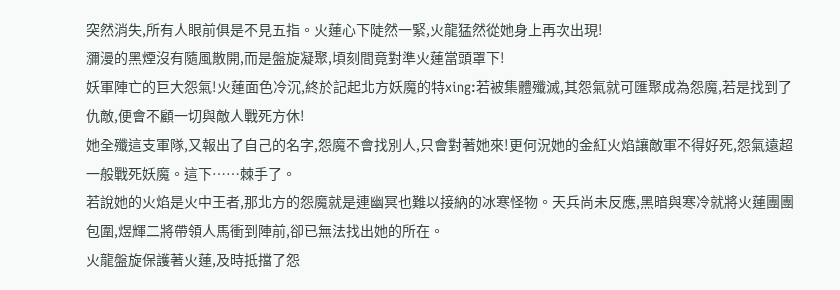突然消失,所有人眼前俱是不見五指。火蓮心下陡然一緊,火龍猛然從她身上再次出現!
瀰漫的黑煙沒有隨風散開,而是盤旋凝聚,頃刻間竟對準火蓮當頭罩下!
妖軍陣亡的巨大怨氣!火蓮面色冷沉,終於記起北方妖魔的特xing:若被集體殲滅,其怨氣就可匯聚成為怨魔,若是找到了仇敵,便會不顧一切與敵人戰死方休!
她全殲這支軍隊,又報出了自己的名字,怨魔不會找別人,只會對著她來!更何況她的金紅火焰讓敵軍不得好死,怨氣遠超一般戰死妖魔。這下……棘手了。
若說她的火焰是火中王者,那北方的怨魔就是連幽冥也難以接納的冰寒怪物。天兵尚未反應,黑暗與寒冷就將火蓮團團包圍,煜輝二將帶領人馬衝到陣前,卻已無法找出她的所在。
火龍盤旋保護著火蓮,及時抵擋了怨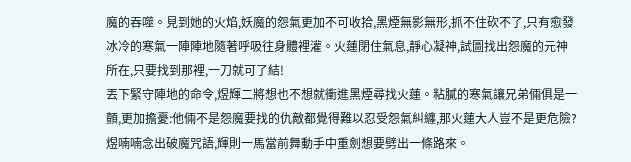魔的吞噬。見到她的火焰,妖魔的怨氣更加不可收拾,黑煙無影無形,抓不住砍不了,只有愈發冰冷的寒氣一陣陣地隨著呼吸往身體裡灌。火蓮閉住氣息,靜心凝神,試圖找出怨魔的元神所在,只要找到那裡,一刀就可了結!
丟下緊守陣地的命令,煜輝二將想也不想就衝進黑煙尋找火蓮。粘膩的寒氣讓兄弟倆俱是一顫,更加擔憂:他倆不是怨魔要找的仇敵都覺得難以忍受怨氣糾纏,那火蓮大人豈不是更危險?煜喃喃念出破魔咒語,輝則一馬當前舞動手中重劍想要劈出一條路來。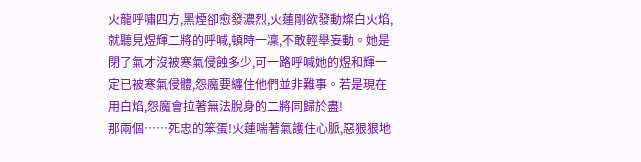火龍呼嘯四方,黑煙卻愈發濃烈,火蓮剛欲發動燦白火焰,就聽見煜輝二將的呼喊,頓時一凜,不敢輕舉妄動。她是閉了氣才沒被寒氣侵蝕多少,可一路呼喊她的煜和輝一定已被寒氣侵體,怨魔要纏住他們並非難事。若是現在用白焰,怨魔會拉著無法脫身的二將同歸於盡!
那兩個……死忠的笨蛋!火蓮喘著氣護住心脈,惡狠狠地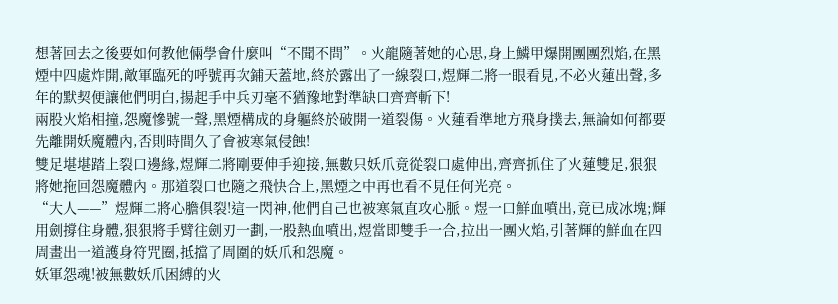想著回去之後要如何教他倆學會什麼叫“不聞不問”。火龍隨著她的心思,身上鱗甲爆開團團烈焰,在黑煙中四處炸開,敵軍臨死的呼號再次鋪天蓋地,終於露出了一線裂口,煜輝二將一眼看見,不必火蓮出聲,多年的默契便讓他們明白,揚起手中兵刃毫不猶豫地對準缺口齊齊斬下!
兩股火焰相撞,怨魔慘號一聲,黑煙構成的身軀終於破開一道裂傷。火蓮看準地方飛身撲去,無論如何都要先離開妖魔體內,否則時間久了會被寒氣侵蝕!
雙足堪堪踏上裂口邊緣,煜輝二將剛要伸手迎接,無數只妖爪竟從裂口處伸出,齊齊抓住了火蓮雙足,狠狠將她拖回怨魔體內。那道裂口也隨之飛快合上,黑煙之中再也看不見任何光亮。
“大人——”煜輝二將心膽俱裂!這一閃神,他們自己也被寒氣直攻心脈。煜一口鮮血噴出,竟已成冰塊;輝用劍撐住身體,狠狠將手臂往劍刃一劃,一股熱血噴出,煜當即雙手一合,拉出一團火焰,引著輝的鮮血在四周畫出一道護身符咒圈,抵擋了周圍的妖爪和怨魔。
妖軍怨魂!被無數妖爪困縛的火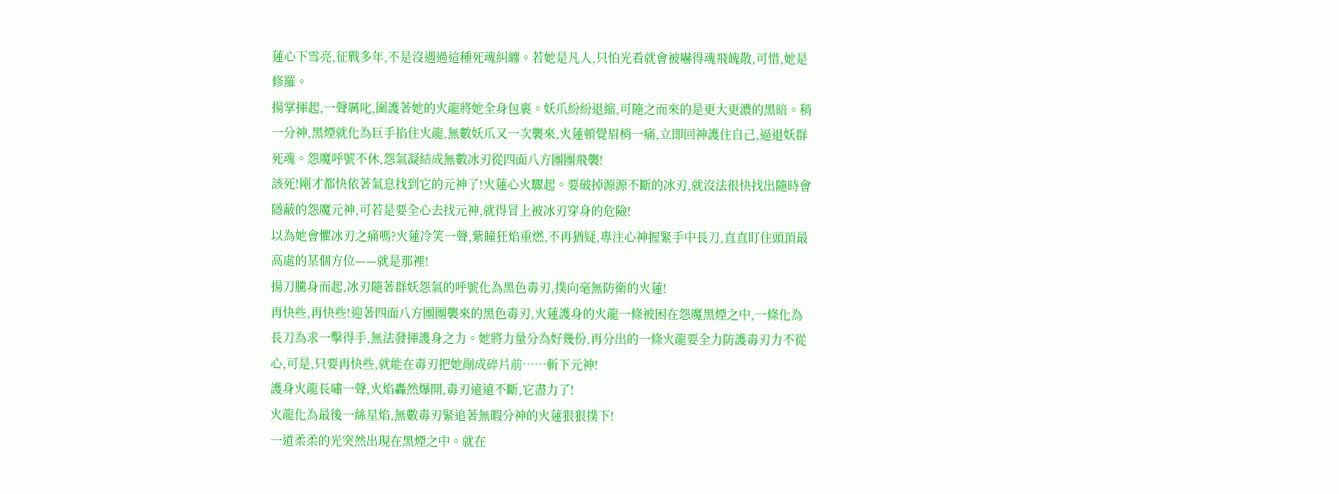蓮心下雪亮,征戰多年,不是沒遇過這種死魂糾纏。若她是凡人,只怕光看就會被嚇得魂飛魄散,可惜,她是修羅。
揚掌揮起,一聲厲叱,圍護著她的火龍將她全身包裹。妖爪紛紛退縮,可隨之而來的是更大更濃的黑暗。稍一分神,黑煙就化為巨手掐住火龍,無數妖爪又一次襲來,火蓮頓覺眉梢一痛,立即回神護住自己,逼退妖群死魂。怨魔呼號不休,怨氣凝結成無數冰刃從四面八方團團飛襲!
該死!剛才都快依著氣息找到它的元神了!火蓮心火驟起。要破掉源源不斷的冰刃,就沒法很快找出隨時會隱蔽的怨魔元神,可若是要全心去找元神,就得冒上被冰刃穿身的危險!
以為她會懼冰刃之痛嗎?火蓮冷笑一聲,紫瞳狂焰重燃,不再猶疑,專注心神握緊手中長刀,直直盯住頭頂最高處的某個方位——就是那裡!
揚刀騰身而起,冰刃隨著群妖怨氣的呼號化為黑色毒刃,撲向毫無防衛的火蓮!
再快些,再快些!迎著四面八方團團襲來的黑色毒刃,火蓮護身的火龍一條被困在怨魔黑煙之中,一條化為長刀為求一擊得手,無法發揮護身之力。她將力量分為好幾份,再分出的一條火龍要全力防護毒刃力不從心,可是,只要再快些,就能在毒刃把她剮成碎片前……斬下元神!
護身火龍長嘯一聲,火焰轟然爆開,毒刃遠遠不斷,它盡力了!
火龍化為最後一絲星焰,無數毒刃緊追著無暇分神的火蓮狠狠撲下!
一道柔柔的光突然出現在黑煙之中。就在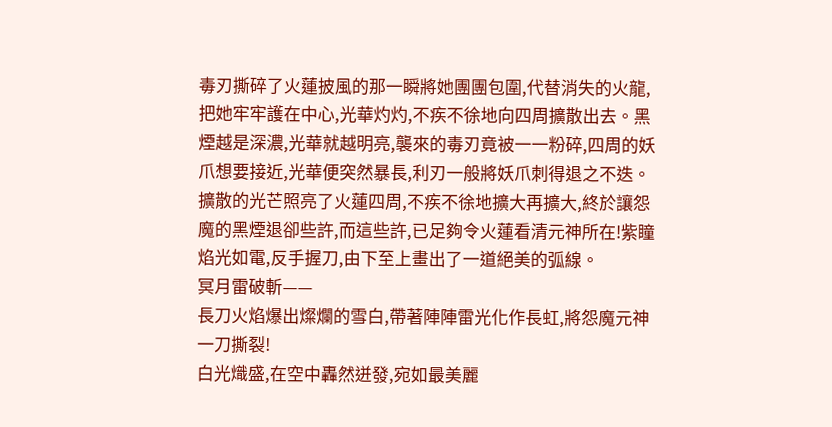毒刃撕碎了火蓮披風的那一瞬將她團團包圍,代替消失的火龍,把她牢牢護在中心,光華灼灼,不疾不徐地向四周擴散出去。黑煙越是深濃,光華就越明亮,襲來的毒刃竟被一一粉碎,四周的妖爪想要接近,光華便突然暴長,利刃一般將妖爪刺得退之不迭。
擴散的光芒照亮了火蓮四周,不疾不徐地擴大再擴大,終於讓怨魔的黑煙退卻些許,而這些許,已足夠令火蓮看清元神所在!紫瞳焰光如電,反手握刀,由下至上畫出了一道絕美的弧線。
冥月雷破斬——
長刀火焰爆出燦爛的雪白,帶著陣陣雷光化作長虹,將怨魔元神一刀撕裂!
白光熾盛,在空中轟然迸發,宛如最美麗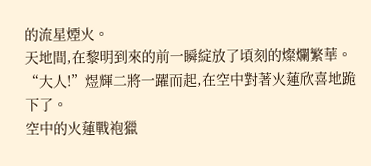的流星煙火。
天地間,在黎明到來的前一瞬綻放了頃刻的燦爛繁華。
“大人!”煜輝二將一躍而起,在空中對著火蓮欣喜地跪下了。
空中的火蓮戰袍獵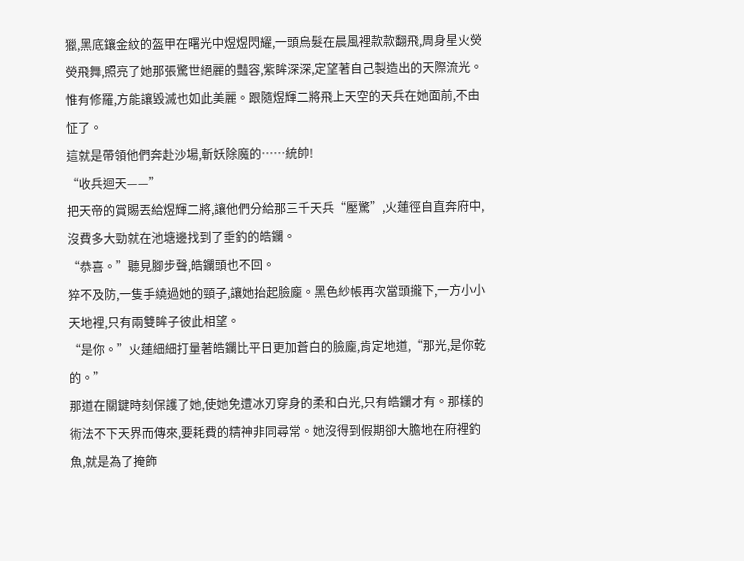獵,黑底鑲金紋的盔甲在曙光中煜煜閃耀,一頭烏髮在晨風裡款款翻飛,周身星火熒熒飛舞,照亮了她那張驚世絕麗的豔容,紫眸深深,定望著自己製造出的天際流光。
惟有修羅,方能讓毀滅也如此美麗。跟隨煜輝二將飛上天空的天兵在她面前,不由怔了。
這就是帶領他們奔赴沙場,斬妖除魔的……統帥!
“收兵迴天——”
把天帝的賞賜丟給煜輝二將,讓他們分給那三千天兵“壓驚”,火蓮徑自直奔府中,沒費多大勁就在池塘邊找到了垂釣的皓鑭。
“恭喜。”聽見腳步聲,皓鑭頭也不回。
猝不及防,一隻手繞過她的頸子,讓她抬起臉龐。黑色紗帳再次當頭攏下,一方小小天地裡,只有兩雙眸子彼此相望。
“是你。”火蓮細細打量著皓鑭比平日更加蒼白的臉龐,肯定地道,“那光,是你乾的。”
那道在關鍵時刻保護了她,使她免遭冰刃穿身的柔和白光,只有皓鑭才有。那樣的術法不下天界而傳來,要耗費的精神非同尋常。她沒得到假期卻大膽地在府裡釣魚,就是為了掩飾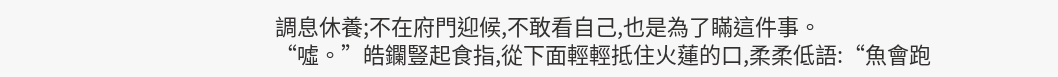調息休養;不在府門迎候,不敢看自己,也是為了瞞這件事。
“噓。”皓鑭豎起食指,從下面輕輕抵住火蓮的口,柔柔低語:“魚會跑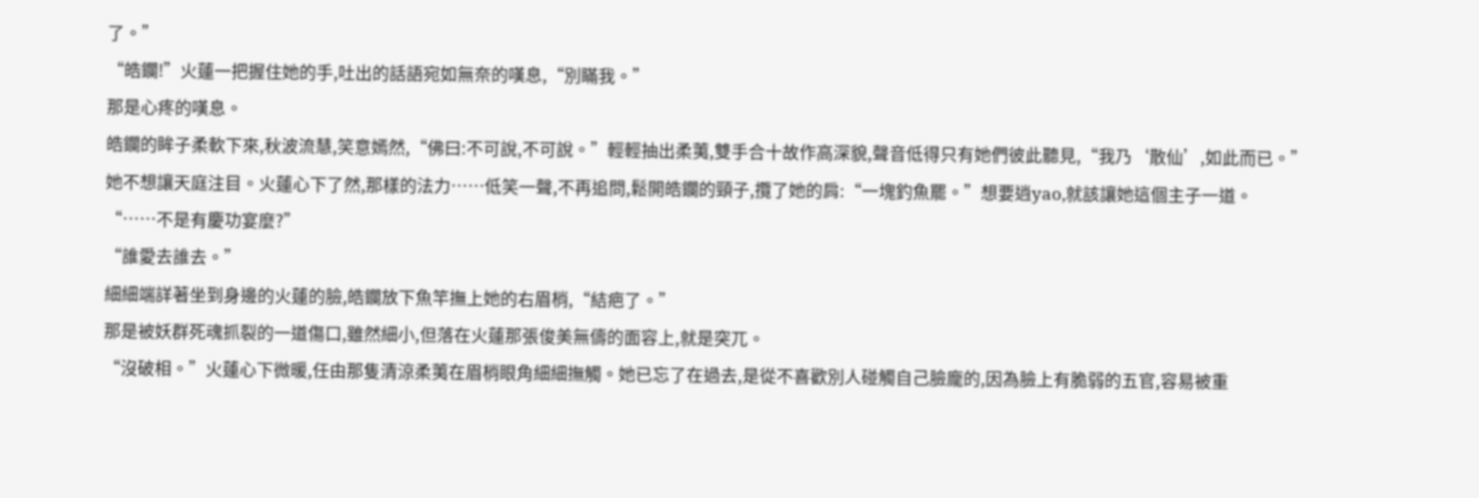了。”
“皓鑭!”火蓮一把握住她的手,吐出的話語宛如無奈的嘆息,“別瞞我。”
那是心疼的嘆息。
皓鑭的眸子柔軟下來,秋波流慧,笑意嫣然,“佛曰:不可說,不可說。”輕輕抽出柔荑,雙手合十故作高深貌,聲音低得只有她們彼此聽見,“我乃‘散仙’,如此而已。”
她不想讓天庭注目。火蓮心下了然,那樣的法力……低笑一聲,不再追問,鬆開皓鑭的頸子,攬了她的肩:“一塊釣魚罷。”想要逍yao,就該讓她這個主子一道。
“……不是有慶功宴麼?”
“誰愛去誰去。”
細細端詳著坐到身邊的火蓮的臉,皓鑭放下魚竿撫上她的右眉梢,“結疤了。”
那是被妖群死魂抓裂的一道傷口,雖然細小,但落在火蓮那張俊美無儔的面容上,就是突兀。
“沒破相。”火蓮心下微暖,任由那隻清涼柔荑在眉梢眼角細細撫觸。她已忘了在過去,是從不喜歡別人碰觸自己臉龐的,因為臉上有脆弱的五官,容易被重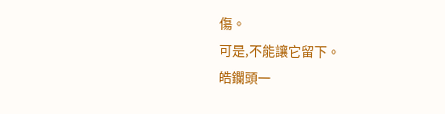傷。
可是,不能讓它留下。
皓鑭頭一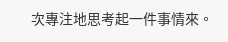次專注地思考起一件事情來。